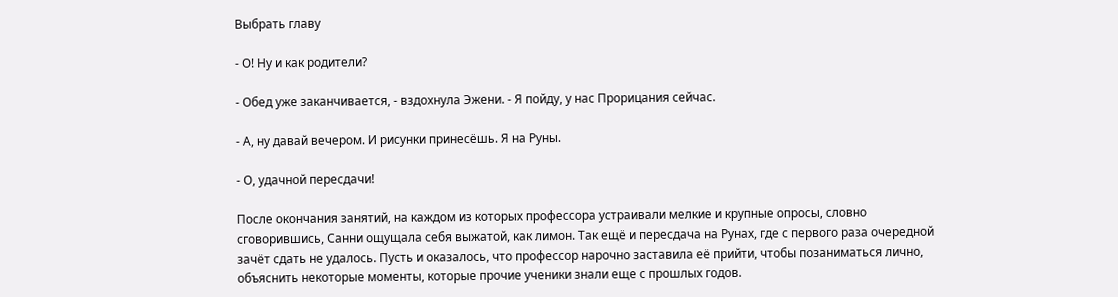Выбрать главу

- О! Ну и как родители?

- Обед уже заканчивается, - вздохнула Эжени. - Я пойду, у нас Прорицания сейчас.

- А, ну давай вечером. И рисунки принесёшь. Я на Руны.

- О, удачной пересдачи!

После окончания занятий, на каждом из которых профессора устраивали мелкие и крупные опросы, словно сговорившись, Санни ощущала себя выжатой, как лимон. Так ещё и пересдача на Рунах, где с первого раза очередной зачёт сдать не удалось. Пусть и оказалось, что профессор нарочно заставила её прийти, чтобы позаниматься лично, объяснить некоторые моменты, которые прочие ученики знали еще с прошлых годов.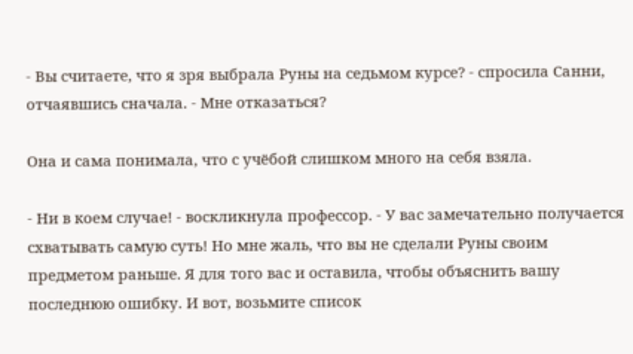- Вы считаете, что я зря выбрала Руны на седьмом курсе? - спросила Санни, отчаявшись сначала. - Мне отказаться?

Она и сама понимала, что с учёбой слишком много на себя взяла.

- Ни в коем случае! - воскликнула профессор. - У вас замечательно получается схватывать самую суть! Но мне жаль, что вы не сделали Руны своим предметом раньше. Я для того вас и оставила, чтобы объяснить вашу последнюю ошибку. И вот, возьмите список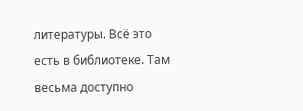литературы. Всё это есть в библиотеке. Там весьма доступно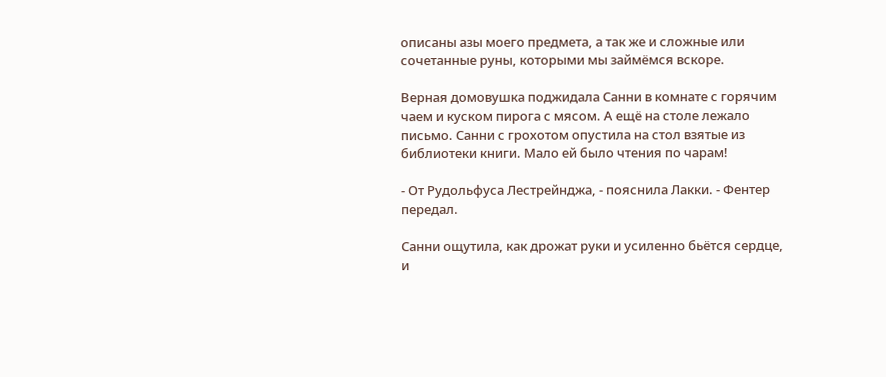описаны азы моего предмета, а так же и сложные или сочетанные руны, которыми мы займёмся вскоре.

Верная домовушка поджидала Санни в комнате с горячим чаем и куском пирога с мясом. А ещё на столе лежало письмо. Санни с грохотом опустила на стол взятые из библиотеки книги. Мало ей было чтения по чарам!

- От Рудольфуса Лестрейнджа, - пояснила Лакки. - Фентер передал.

Санни ощутила, как дрожат руки и усиленно бьётся сердце, и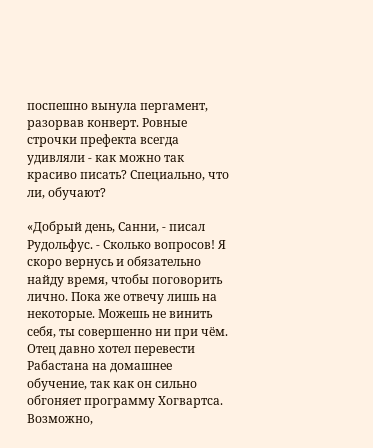поспешно вынула пергамент, разорвав конверт. Ровные строчки префекта всегда удивляли - как можно так красиво писать? Специально, что ли, обучают?

«Добрый день, Санни, - писал Рудольфус. - Сколько вопросов! Я скоро вернусь и обязательно найду время, чтобы поговорить лично. Пока же отвечу лишь на некоторые. Можешь не винить себя, ты совершенно ни при чём. Отец давно хотел перевести Рабастана на домашнее обучение, так как он сильно обгоняет программу Хогвартса. Возможно,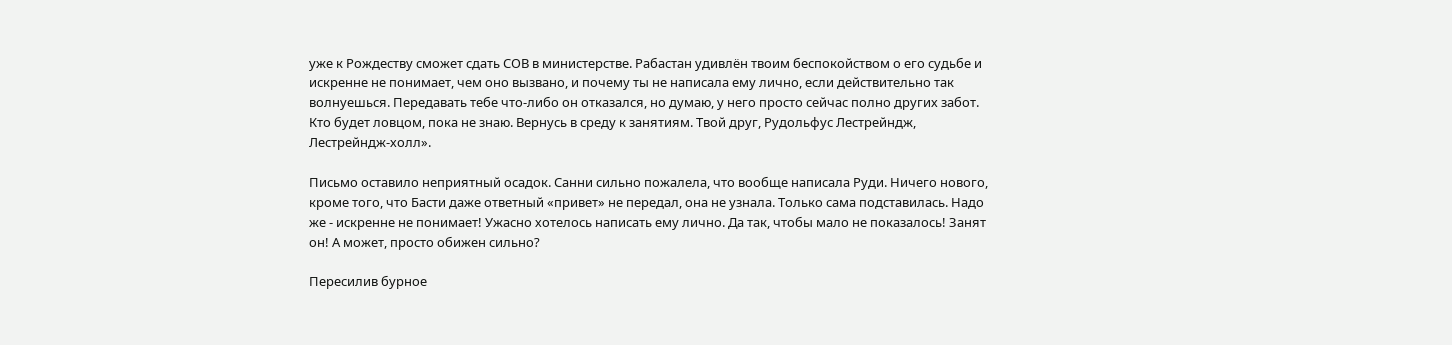уже к Рождеству сможет сдать СОВ в министерстве. Рабастан удивлён твоим беспокойством о его судьбе и искренне не понимает, чем оно вызвано, и почему ты не написала ему лично, если действительно так волнуешься. Передавать тебе что-либо он отказался, но думаю, у него просто сейчас полно других забот. Кто будет ловцом, пока не знаю. Вернусь в среду к занятиям. Твой друг, Рудольфус Лестрейндж, Лестрейндж-холл».

Письмо оставило неприятный осадок. Санни сильно пожалела, что вообще написала Руди. Ничего нового, кроме того, что Басти даже ответный «привет» не передал, она не узнала. Только сама подставилась. Надо же - искренне не понимает! Ужасно хотелось написать ему лично. Да так, чтобы мало не показалось! Занят он! А может, просто обижен сильно?

Пересилив бурное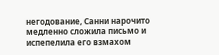негодование, Санни нарочито медленно сложила письмо и испепелила его взмахом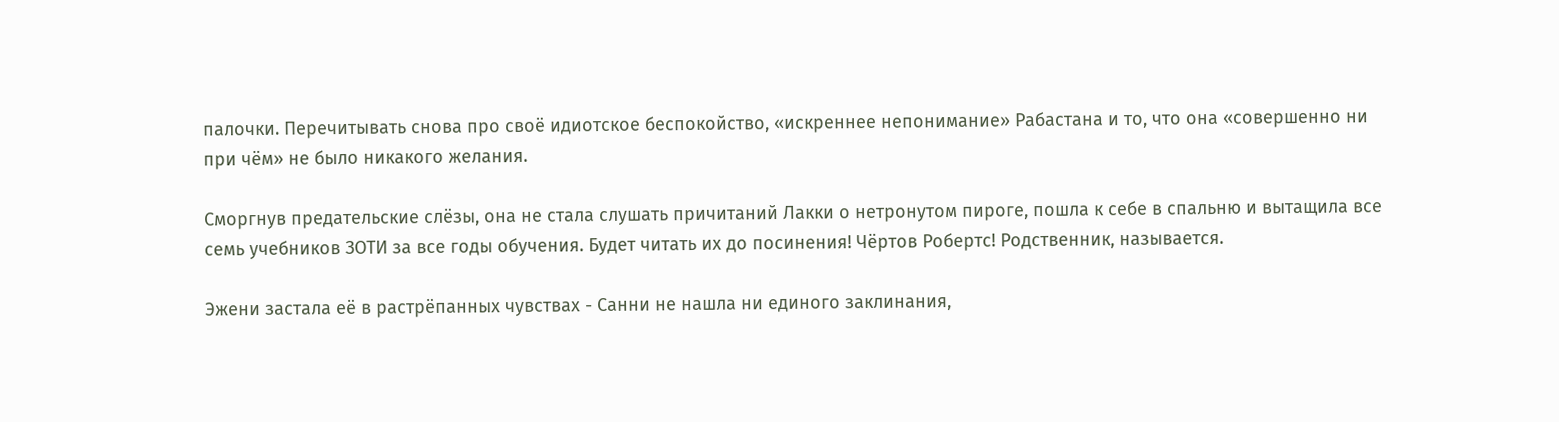палочки. Перечитывать снова про своё идиотское беспокойство, «искреннее непонимание» Рабастана и то, что она «совершенно ни при чём» не было никакого желания.

Сморгнув предательские слёзы, она не стала слушать причитаний Лакки о нетронутом пироге, пошла к себе в спальню и вытащила все семь учебников ЗОТИ за все годы обучения. Будет читать их до посинения! Чёртов Робертс! Родственник, называется.

Эжени застала её в растрёпанных чувствах - Санни не нашла ни единого заклинания,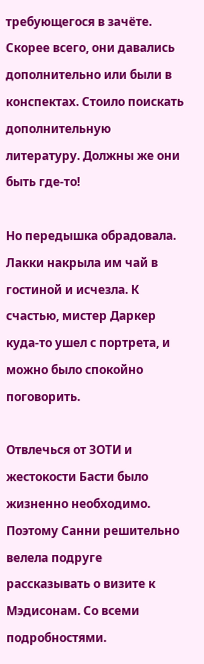требующегося в зачёте. Скорее всего, они давались дополнительно или были в конспектах. Стоило поискать дополнительную литературу. Должны же они быть где-то!

Но передышка обрадовала. Лакки накрыла им чай в гостиной и исчезла. К счастью, мистер Даркер куда-то ушел с портрета, и можно было спокойно поговорить.

Отвлечься от ЗОТИ и жестокости Басти было жизненно необходимо. Поэтому Санни решительно велела подруге рассказывать о визите к Мэдисонам. Со всеми подробностями.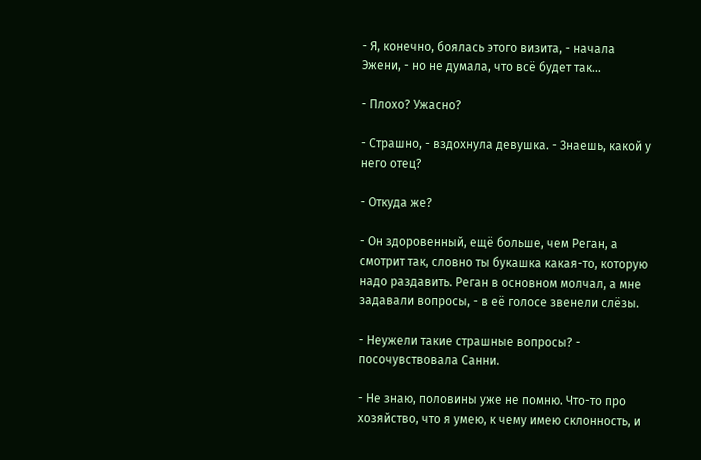- Я, конечно, боялась этого визита, - начала Эжени, - но не думала, что всё будет так...

- Плохо? Ужасно?

- Страшно, - вздохнула девушка. - Знаешь, какой у него отец?

- Откуда же?

- Он здоровенный, ещё больше, чем Реган, а смотрит так, словно ты букашка какая-то, которую надо раздавить. Реган в основном молчал, а мне задавали вопросы, - в её голосе звенели слёзы.

- Неужели такие страшные вопросы? - посочувствовала Санни.

- Не знаю, половины уже не помню. Что-то про хозяйство, что я умею, к чему имею склонность, и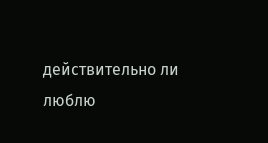действительно ли люблю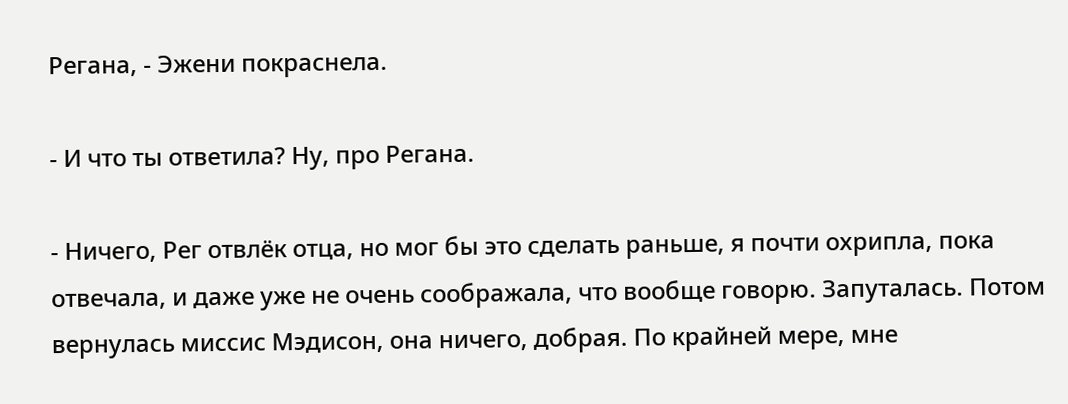Регана, - Эжени покраснела.

- И что ты ответила? Ну, про Регана.

- Ничего, Рег отвлёк отца, но мог бы это сделать раньше, я почти охрипла, пока отвечала, и даже уже не очень соображала, что вообще говорю. Запуталась. Потом вернулась миссис Мэдисон, она ничего, добрая. По крайней мере, мне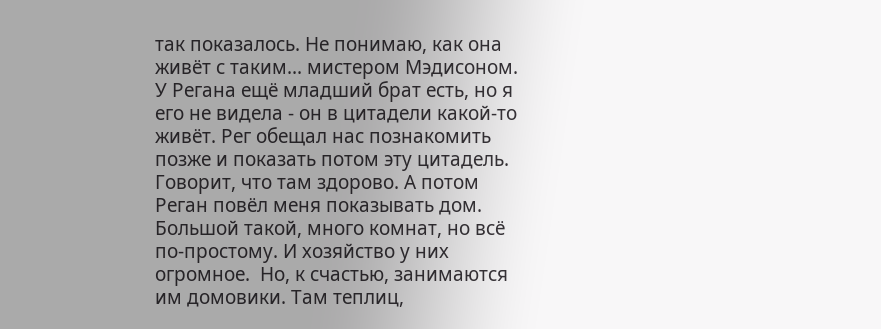так показалось. Не понимаю, как она живёт с таким... мистером Мэдисоном. У Регана ещё младший брат есть, но я его не видела - он в цитадели какой-то живёт. Рег обещал нас познакомить позже и показать потом эту цитадель. Говорит, что там здорово. А потом Реган повёл меня показывать дом. Большой такой, много комнат, но всё по-простому. И хозяйство у них огромное.  Но, к счастью, занимаются им домовики. Там теплиц,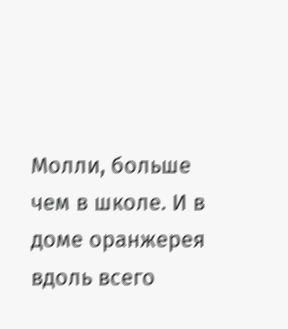Молли, больше чем в школе. И в доме оранжерея вдоль всего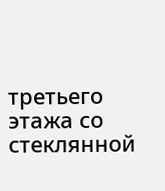третьего этажа со стеклянной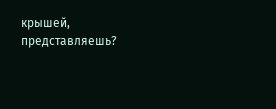крышей, представляешь?